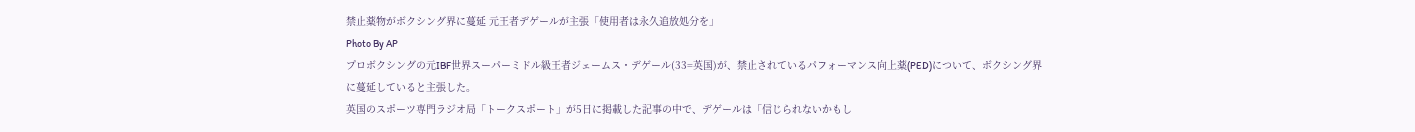禁止薬物がボクシング界に蔓延 元王者デゲールが主張「使用者は永久追放処分を」
Photo By AP
プロボクシングの元IBF世界スーパーミドル級王者ジェームス・デゲール(33=英国)が、禁止されているパフォーマンス向上薬(PED)について、ボクシング界に蔓延していると主張した。
英国のスポーツ専門ラジオ局「トークスポート」が5日に掲載した記事の中で、デゲールは「信じられないかもし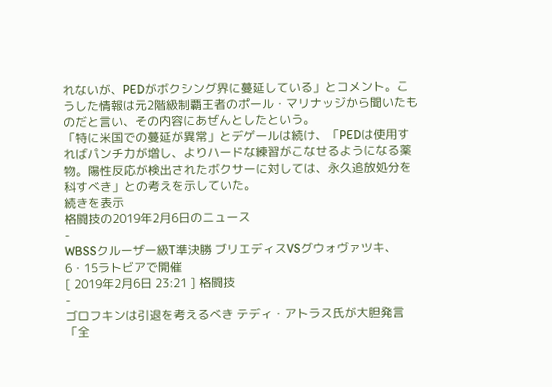れないが、PEDがボクシング界に蔓延している」とコメント。こうした情報は元2階級制覇王者のポール・マリナッジから聞いたものだと言い、その内容にあぜんとしたという。
「特に米国での蔓延が異常」とデゲールは続け、「PEDは使用すればパンチ力が増し、よりハードな練習がこなせるようになる薬物。陽性反応が検出されたボクサーに対しては、永久追放処分を科すべき」との考えを示していた。
続きを表示
格闘技の2019年2月6日のニュース
-
WBSSクルーザー級T準決勝 ブリエディスVSグウォヴァツキ、6・15ラトビアで開催
[ 2019年2月6日 23:21 ] 格闘技
-
ゴロフキンは引退を考えるべき テディ・アトラス氏が大胆発言「全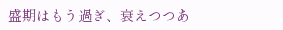盛期はもう過ぎ、衰えつつあ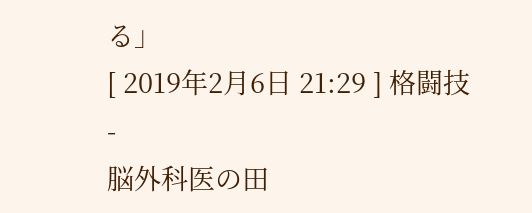る」
[ 2019年2月6日 21:29 ] 格闘技
-
脳外科医の田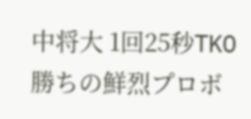中将大 1回25秒TKO勝ちの鮮烈プロボ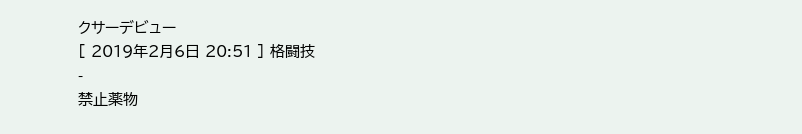クサーデビュー
[ 2019年2月6日 20:51 ] 格闘技
-
禁止薬物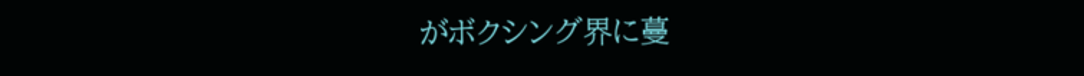がボクシング界に蔓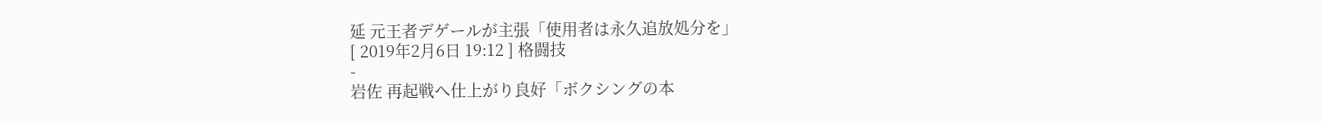延 元王者デゲールが主張「使用者は永久追放処分を」
[ 2019年2月6日 19:12 ] 格闘技
-
岩佐 再起戦へ仕上がり良好「ボクシングの本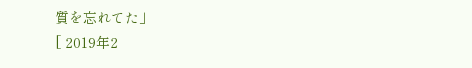質を忘れてた」
[ 2019年2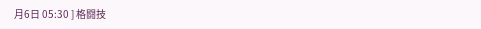月6日 05:30 ] 格闘技